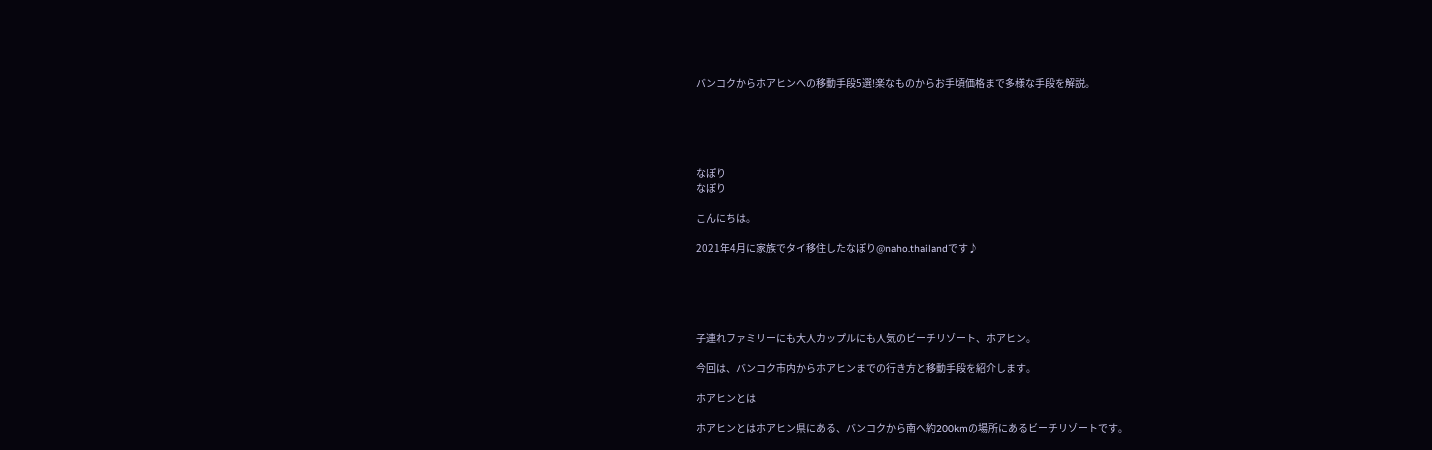バンコクからホアヒンへの移動手段5選!楽なものからお手頃価格まで多様な手段を解説。





なぽり
なぽり

こんにちは。

2021年4月に家族でタイ移住したなぽり@naho.thailandです♪





子連れファミリーにも大人カップルにも人気のビーチリゾート、ホアヒン。

今回は、バンコク市内からホアヒンまでの行き方と移動手段を紹介します。

ホアヒンとは

ホアヒンとはホアヒン県にある、バンコクから南へ約200kmの場所にあるビーチリゾートです。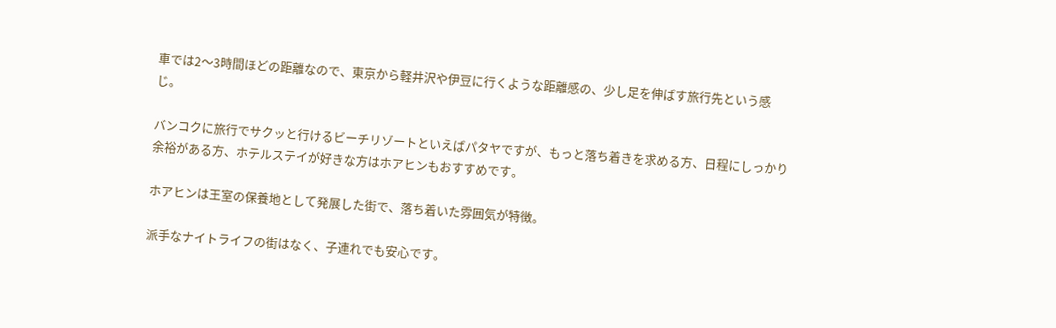車では2〜3時間ほどの距離なので、東京から軽井沢や伊豆に行くような距離感の、少し足を伸ばす旅行先という感じ。

バンコクに旅行でサクッと行けるビーチリゾートといえばパタヤですが、もっと落ち着きを求める方、日程にしっかり余裕がある方、ホテルステイが好きな方はホアヒンもおすすめです。

ホアヒンは王室の保養地として発展した街で、落ち着いた雰囲気が特徴。

派手なナイトライフの街はなく、子連れでも安心です。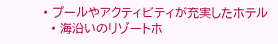• プールやアクティビティが充実したホテル
  • 海沿いのリゾートホ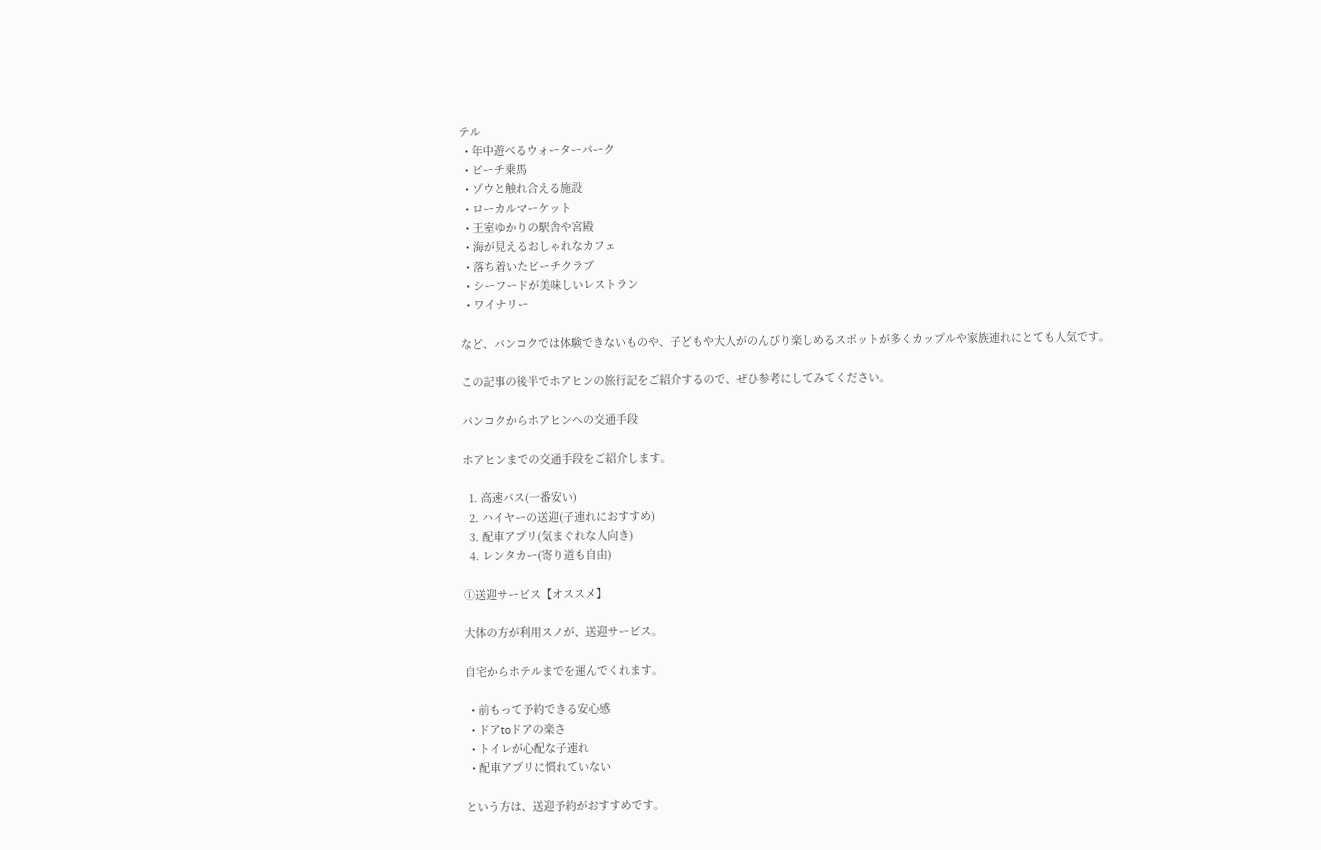テル
  • 年中遊べるウォーターパーク
  • ビーチ乗馬
  • ゾウと触れ合える施設
  • ローカルマーケット
  • 王室ゆかりの駅舎や宮殿
  • 海が見えるおしゃれなカフェ
  • 落ち着いたビーチクラブ
  • シーフードが美味しいレストラン
  • ワイナリー

など、バンコクでは体験できないものや、子どもや大人がのんびり楽しめるスポットが多くカップルや家族連れにとても人気です。

この記事の後半でホアヒンの旅行記をご紹介するので、ぜひ参考にしてみてください。

バンコクからホアヒンへの交通手段

ホアヒンまでの交通手段をご紹介します。

  1. 高速バス(一番安い)
  2. ハイヤーの送迎(子連れにおすすめ)
  3. 配車アプリ(気まぐれな人向き)
  4. レンタカー(寄り道も自由)

①送迎サービス【オススメ】

大体の方が利用スノが、送迎サービス。

自宅からホテルまでを運んでくれます。

  • 前もって予約できる安心感
  • ドアtoドアの楽さ
  • トイレが心配な子連れ
  • 配車アプリに慣れていない

という方は、送迎予約がおすすめです。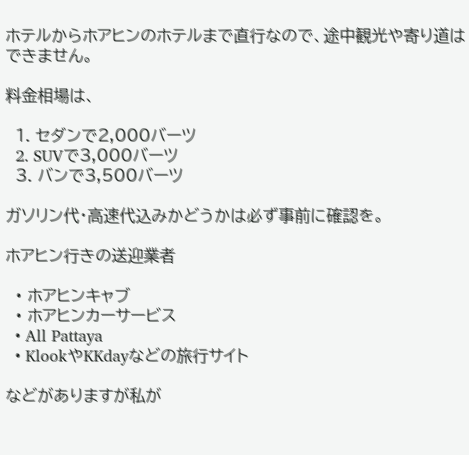ホテルからホアヒンのホテルまで直行なので、途中観光や寄り道はできません。

料金相場は、

  1. セダンで2,000バーツ
  2. SUVで3,000バーツ
  3. バンで3,500バーツ

ガソリン代・高速代込みかどうかは必ず事前に確認を。

ホアヒン行きの送迎業者

  • ホアヒンキャブ
  • ホアヒンカーサービス
  • All Pattaya
  • KlookやKKdayなどの旅行サイト

などがありますが私が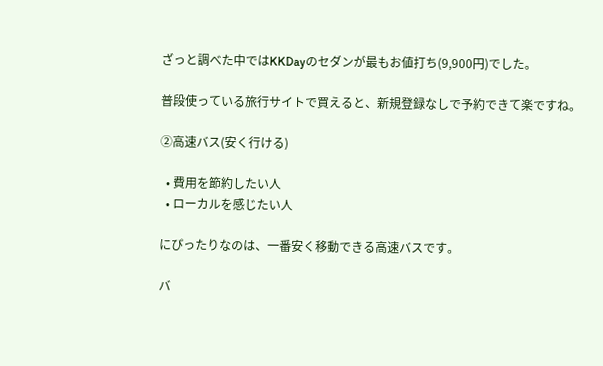ざっと調べた中ではKKDayのセダンが最もお値打ち(9,900円)でした。

普段使っている旅行サイトで買えると、新規登録なしで予約できて楽ですね。

②高速バス(安く行ける)

  • 費用を節約したい人
  • ローカルを感じたい人

にぴったりなのは、一番安く移動できる高速バスです。

バ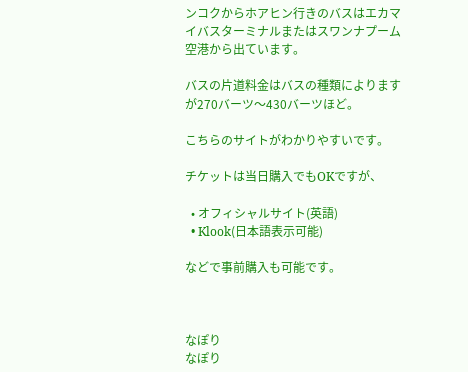ンコクからホアヒン行きのバスはエカマイバスターミナルまたはスワンナプーム空港から出ています。

バスの片道料金はバスの種類によりますが270バーツ〜430バーツほど。

こちらのサイトがわかりやすいです。

チケットは当日購入でもOKですが、

  • オフィシャルサイト(英語)
  • Klook(日本語表示可能)

などで事前購入も可能です。



なぽり
なぽり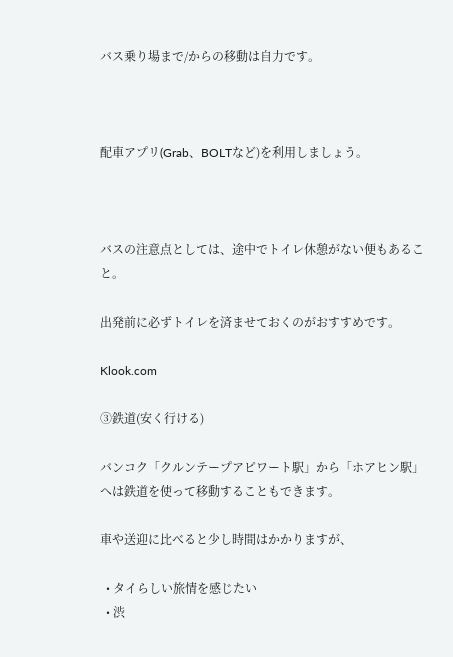バス乗り場まで/からの移動は自力です。



配車アプリ(Grab、BOLTなど)を利用しましょう。



バスの注意点としては、途中でトイレ休憩がない便もあること。

出発前に必ずトイレを済ませておくのがおすすめです。

Klook.com

③鉄道(安く行ける)

バンコク「クルンテープアピワート駅」から「ホアヒン駅」へは鉄道を使って移動することもできます。

車や送迎に比べると少し時間はかかりますが、

  • タイらしい旅情を感じたい
  • 渋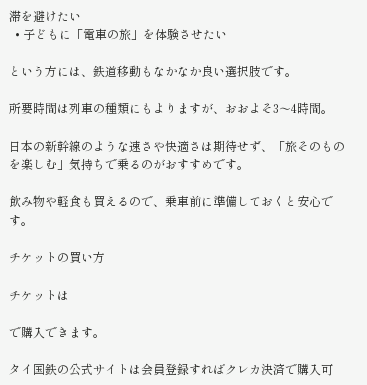滞を避けたい
  • 子どもに「電車の旅」を体験させたい

という方には、鉄道移動もなかなか良い選択肢です。

所要時間は列車の種類にもよりますが、おおよそ3〜4時間。

日本の新幹線のような速さや快適さは期待せず、「旅そのものを楽しむ」気持ちで乗るのがおすすめです。

飲み物や軽食も買えるので、乗車前に準備しておくと安心です。

チケットの買い方

チケットは

で購入できます。

タイ国鉄の公式サイトは会員登録すればクレカ決済で購入可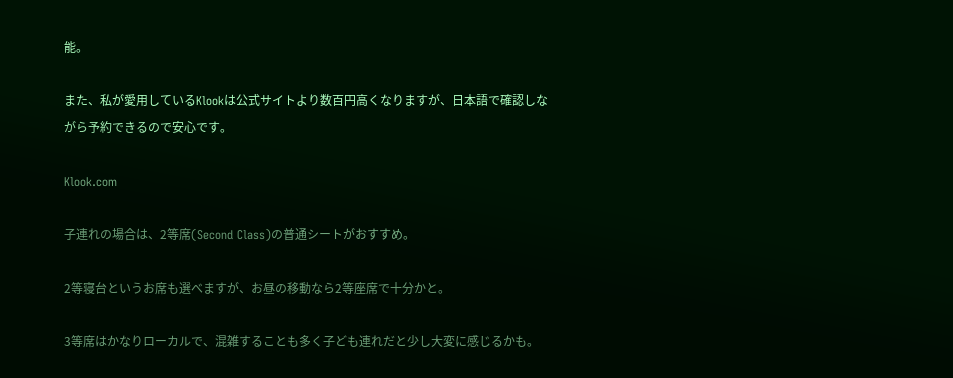能。

また、私が愛用しているKlookは公式サイトより数百円高くなりますが、日本語で確認しながら予約できるので安心です。

Klook.com

子連れの場合は、2等席(Second Class)の普通シートがおすすめ。

2等寝台というお席も選べますが、お昼の移動なら2等座席で十分かと。

3等席はかなりローカルで、混雑することも多く子ども連れだと少し大変に感じるかも。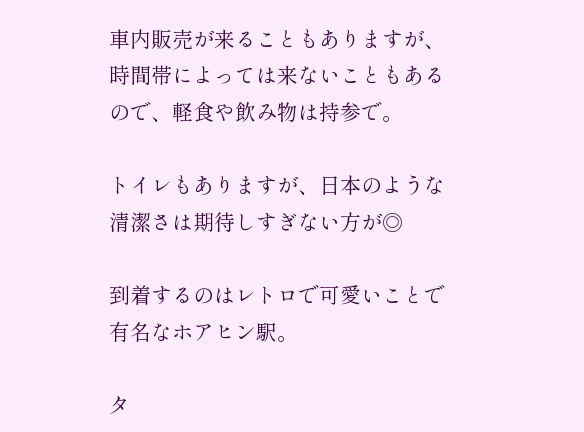車内販売が来ることもありますが、時間帯によっては来ないこともあるので、軽食や飲み物は持参で。

トイレもありますが、日本のような清潔さは期待しすぎない方が◎

到着するのはレトロで可愛いことで有名なホアヒン駅。

タ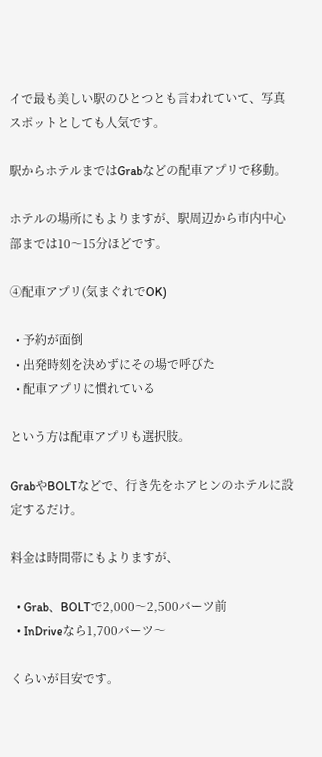イで最も美しい駅のひとつとも言われていて、写真スポットとしても人気です。

駅からホテルまではGrabなどの配車アプリで移動。

ホテルの場所にもよりますが、駅周辺から市内中心部までは10〜15分ほどです。

④配車アプリ(気まぐれでOK)

  • 予約が面倒
  • 出発時刻を決めずにその場で呼びた
  • 配車アプリに慣れている

という方は配車アプリも選択肢。

GrabやBOLTなどで、行き先をホアヒンのホテルに設定するだけ。

料金は時間帯にもよりますが、

  • Grab、BOLTで2,000〜2,500バーツ前
  • InDriveなら1,700バーツ〜

くらいが目安です。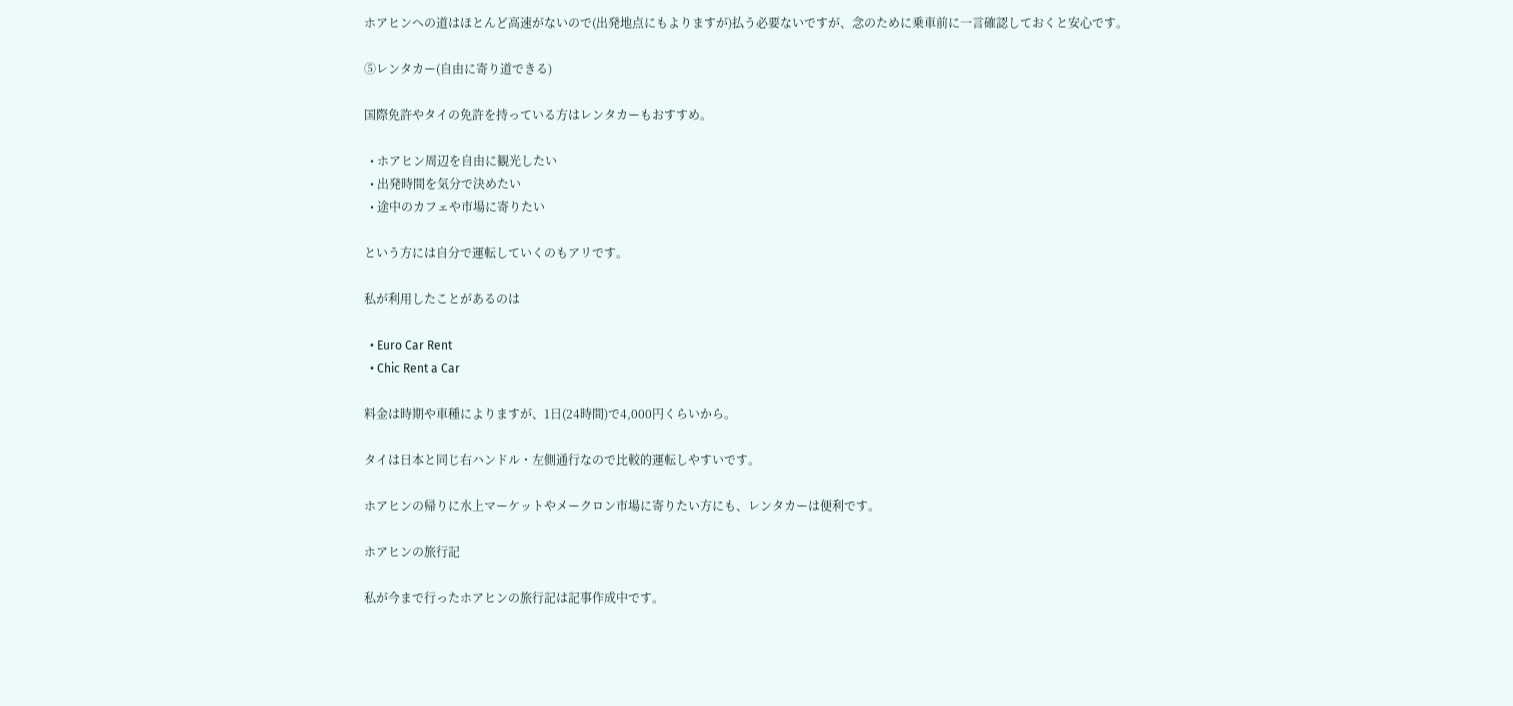ホアヒンへの道はほとんど高速がないので(出発地点にもよりますが)払う必要ないですが、念のために乗車前に一言確認しておくと安心です。

⑤レンタカー(自由に寄り道できる)

国際免許やタイの免許を持っている方はレンタカーもおすすめ。

  • ホアヒン周辺を自由に観光したい
  • 出発時間を気分で決めたい
  • 途中のカフェや市場に寄りたい

という方には自分で運転していくのもアリです。

私が利用したことがあるのは

  • Euro Car Rent
  • Chic Rent a Car

料金は時期や車種によりますが、1日(24時間)で4,000円くらいから。

タイは日本と同じ右ハンドル・左側通行なので比較的運転しやすいです。

ホアヒンの帰りに水上マーケットやメークロン市場に寄りたい方にも、レンタカーは便利です。

ホアヒンの旅行記

私が今まで行ったホアヒンの旅行記は記事作成中です。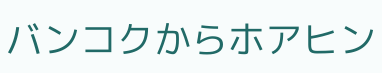バンコクからホアヒン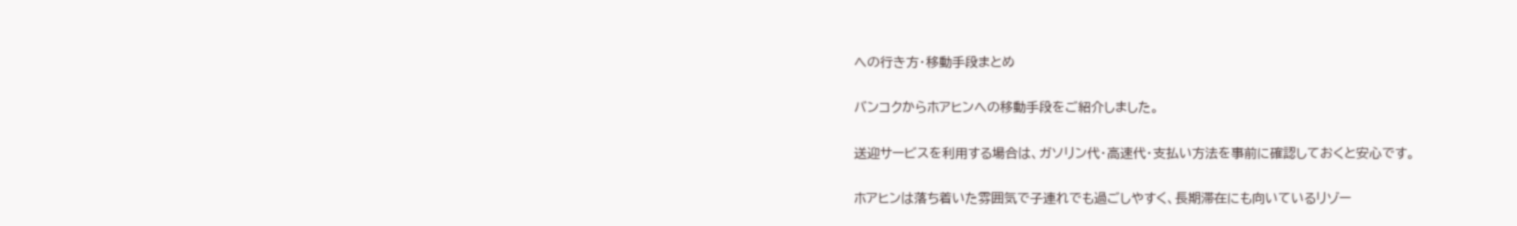への行き方・移動手段まとめ

バンコクからホアヒンへの移動手段をご紹介しました。

送迎サービスを利用する場合は、ガソリン代・高速代・支払い方法を事前に確認しておくと安心です。

ホアヒンは落ち着いた雰囲気で子連れでも過ごしやすく、長期滞在にも向いているリゾー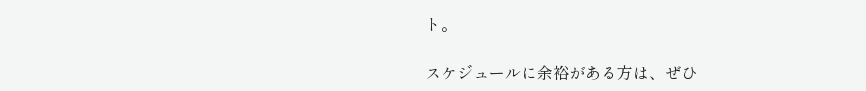ト。

スケジュールに余裕がある方は、ぜひ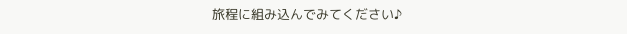旅程に組み込んでみてください♪